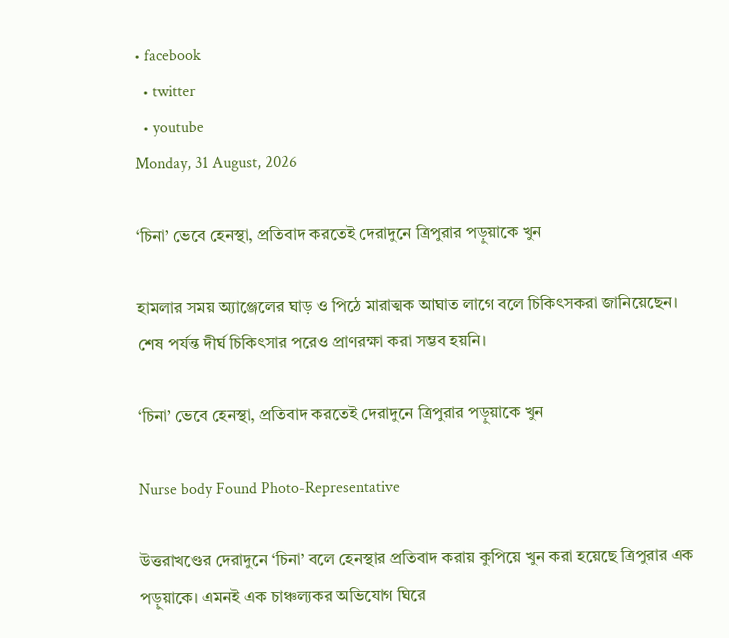• facebook
  • twitter
  • youtube
Monday, 31 August, 2026

‘চিনা’ ভেবে হেনস্থা, প্রতিবাদ করতেই দেরাদুনে ত্রিপুরার পড়ুয়াকে খুন

হামলার সময় অ্যাঞ্জেলের ঘাড় ও পিঠে মারাত্মক আঘাত লাগে বলে চিকিৎসকরা জানিয়েছেন। শেষ পর্যন্ত দীর্ঘ চিকিৎসার পরেও প্রাণরক্ষা করা সম্ভব হয়নি।

‘চিনা’ ভেবে হেনস্থা, প্রতিবাদ করতেই দেরাদুনে ত্রিপুরার পড়ুয়াকে খুন

Nurse body Found Photo-Representative

উত্তরাখণ্ডের দেরাদুনে ‘চিনা’ বলে হেনস্থার প্রতিবাদ করায় কুপিয়ে খুন করা হয়েছে ত্রিপুরার এক পড়ুয়াকে। এমনই এক চাঞ্চল্যকর অভিযোগ ঘিরে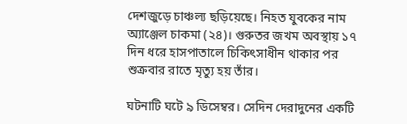দেশজুড়ে চাঞ্চল্য ছড়িয়েছে। নিহত যুবকের নাম অ্যাঞ্জেল চাকমা (২৪)। গুরুতর জখম অবস্থায় ১৭ দিন ধরে হাসপাতালে চিকিৎসাধীন থাকার পর শুক্রবার রাতে মৃত্যু হয় তাঁর।

ঘটনাটি ঘটে ৯ ডিসেম্বর। সেদিন দেরাদুনের একটি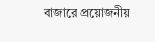বাজারে প্রয়োজনীয়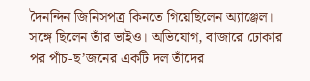দৈনন্দিন জিনিসপত্র কিনতে গিয়েছিলেন অ্যাঞ্জেল। সঙ্গে ছিলেন তাঁর ভাইও। অভিযোগ, বাজারে ঢোকার পর পাঁচ-ছ’জনের একটি দল তাঁদের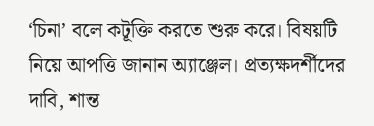‘চিনা’ বলে কটূক্তি করতে শুরু করে। বিষয়টি নিয়ে আপত্তি জানান অ্যাঞ্জেল। প্রত্যক্ষদর্শীদের দাবি, শান্ত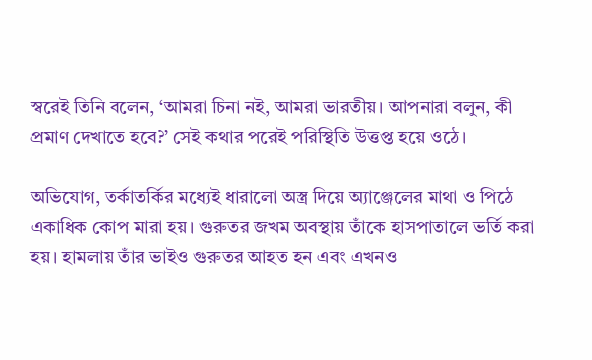স্বরেই তিনি বলেন, ‘আমরা চিনা নই, আমরা ভারতীয়। আপনারা বলুন, কী প্রমাণ দেখাতে হবে?’ সেই কথার পরেই পরিস্থিতি উত্তপ্ত হয়ে ওঠে।

অভিযোগ, তর্কাতর্কির মধ্যেই ধারালো অস্ত্র দিয়ে অ্যাঞ্জেলের মাথা ও পিঠে একাধিক কোপ মারা হয়। গুরুতর জখম অবস্থায় তাঁকে হাসপাতালে ভর্তি করা হয়। হামলায় তাঁর ভাইও গুরুতর আহত হন এবং এখনও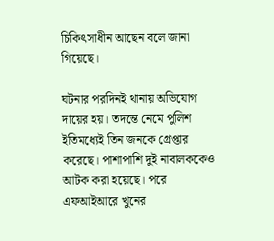চিকিৎসাধীন আছেন বলে জানা গিয়েছে।

ঘটনার পরদিনই থানায় অভিযোগ দায়ের হয়। তদন্তে নেমে পুলিশ ইতিমধ্যেই তিন জনকে গ্রেপ্তার করেছে। পাশাপাশি দুই নাবালককেও আটক করা হয়েছে। পরে এফআইআরে খুনের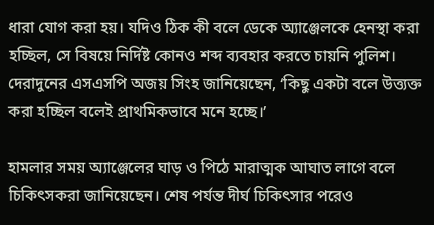ধারা যোগ করা হয়। যদিও ঠিক কী বলে ডেকে অ্যাঞ্জেলকে হেনস্থা করা হচ্ছিল, সে বিষয়ে নির্দিষ্ট কোনও শব্দ ব্যবহার করতে চায়নি পুলিশ। দেরাদুনের এসএসপি অজয় সিংহ জানিয়েছেন, ‘কিছু একটা বলে উত্ত্যক্ত করা হচ্ছিল বলেই প্রাথমিকভাবে মনে হচ্ছে।’

হামলার সময় অ্যাঞ্জেলের ঘাড় ও পিঠে মারাত্মক আঘাত লাগে বলে চিকিৎসকরা জানিয়েছেন। শেষ পর্যন্ত দীর্ঘ চিকিৎসার পরেও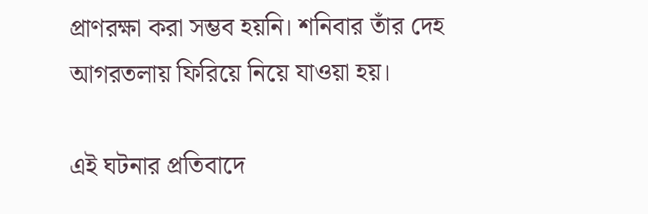প্রাণরক্ষা করা সম্ভব হয়নি। শনিবার তাঁর দেহ আগরতলায় ফিরিয়ে নিয়ে যাওয়া হয়।

এই ঘটনার প্রতিবাদে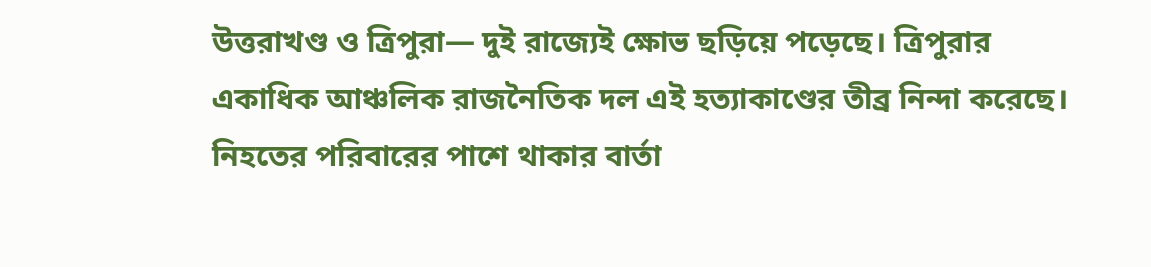উত্তরাখণ্ড ও ত্রিপুরা— দুই রাজ্যেই ক্ষোভ ছড়িয়ে পড়েছে। ত্রিপুরার একাধিক আঞ্চলিক রাজনৈতিক দল এই হত্যাকাণ্ডের তীব্র নিন্দা করেছে। নিহতের পরিবারের পাশে থাকার বার্তা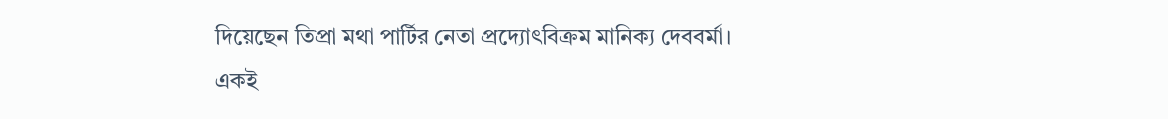দিয়েছেন তিপ্রা মথা পার্টির নেতা প্রদ্যোৎবিক্রম মানিক্য দেববর্মা। একই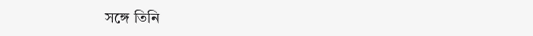সঙ্গে তিনি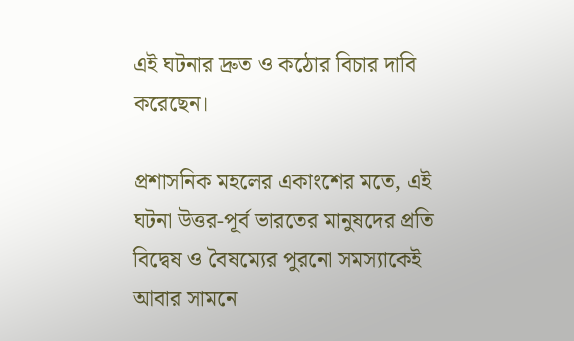এই ঘটনার দ্রুত ও কঠোর বিচার দাবি করেছেন।

প্রশাসনিক মহলের একাংশের মতে, এই ঘটনা উত্তর-পূর্ব ভারতের মানুষদের প্রতি বিদ্বেষ ও বৈষম্যের পুরনো সমস্যাকেই আবার সামনে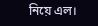নিয়ে এল।